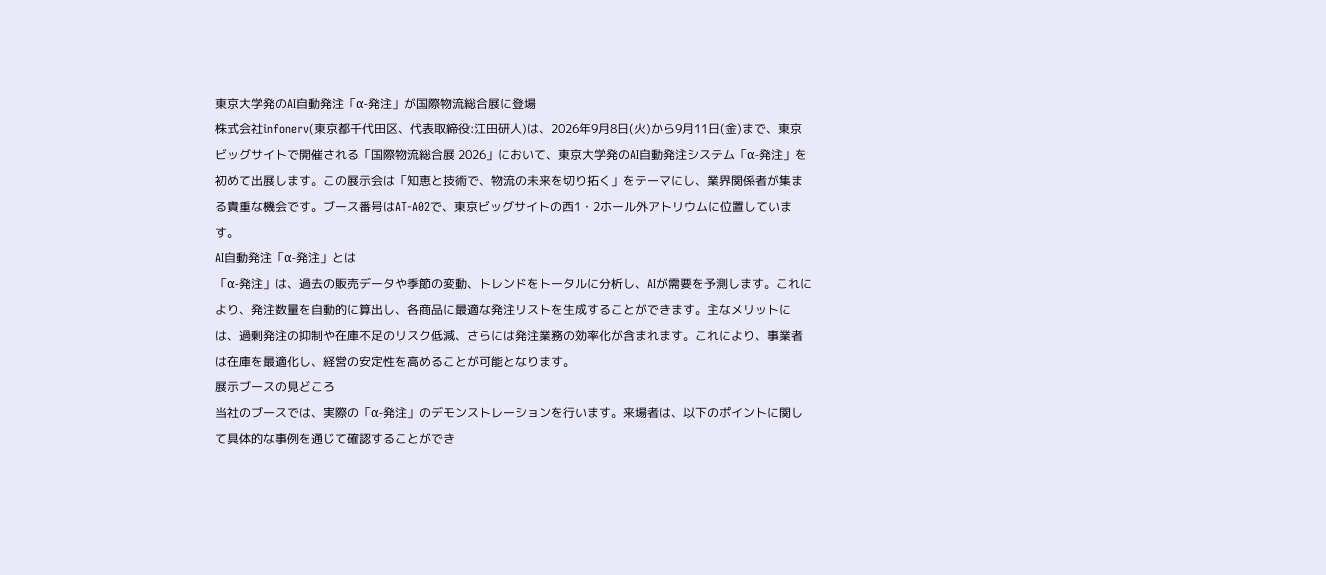東京大学発のAI自動発注「α-発注」が国際物流総合展に登場
株式会社infonerv(東京都千代田区、代表取締役:江田研人)は、2026年9月8日(火)から9月11日(金)まで、東京ビッグサイトで開催される「国際物流総合展 2026」において、東京大学発のAI自動発注システム「α-発注」を初めて出展します。この展示会は「知恵と技術で、物流の未来を切り拓く」をテーマにし、業界関係者が集まる貴重な機会です。ブース番号はAT-A02で、東京ビッグサイトの西1・2ホール外アトリウムに位置しています。
AI自動発注「α-発注」とは
「α-発注」は、過去の販売データや季節の変動、トレンドをトータルに分析し、AIが需要を予測します。これにより、発注数量を自動的に算出し、各商品に最適な発注リストを生成することができます。主なメリットには、過剰発注の抑制や在庫不足のリスク低減、さらには発注業務の効率化が含まれます。これにより、事業者は在庫を最適化し、経営の安定性を高めることが可能となります。
展示ブースの見どころ
当社のブースでは、実際の「α-発注」のデモンストレーションを行います。来場者は、以下のポイントに関して具体的な事例を通じて確認することができ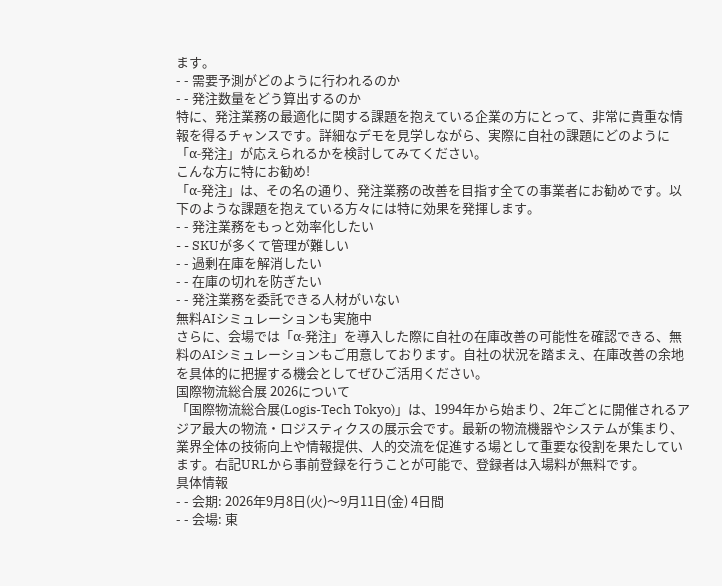ます。
- - 需要予測がどのように行われるのか
- - 発注数量をどう算出するのか
特に、発注業務の最適化に関する課題を抱えている企業の方にとって、非常に貴重な情報を得るチャンスです。詳細なデモを見学しながら、実際に自社の課題にどのように「α-発注」が応えられるかを検討してみてください。
こんな方に特にお勧め!
「α-発注」は、その名の通り、発注業務の改善を目指す全ての事業者にお勧めです。以下のような課題を抱えている方々には特に効果を発揮します。
- - 発注業務をもっと効率化したい
- - SKUが多くて管理が難しい
- - 過剰在庫を解消したい
- - 在庫の切れを防ぎたい
- - 発注業務を委託できる人材がいない
無料AIシミュレーションも実施中
さらに、会場では「α-発注」を導入した際に自社の在庫改善の可能性を確認できる、無料のAIシミュレーションもご用意しております。自社の状況を踏まえ、在庫改善の余地を具体的に把握する機会としてぜひご活用ください。
国際物流総合展 2026について
「国際物流総合展(Logis-Tech Tokyo)」は、1994年から始まり、2年ごとに開催されるアジア最大の物流・ロジスティクスの展示会です。最新の物流機器やシステムが集まり、業界全体の技術向上や情報提供、人的交流を促進する場として重要な役割を果たしています。右記URLから事前登録を行うことが可能で、登録者は入場料が無料です。
具体情報
- - 会期: 2026年9月8日(火)〜9月11日(金) 4日間
- - 会場: 東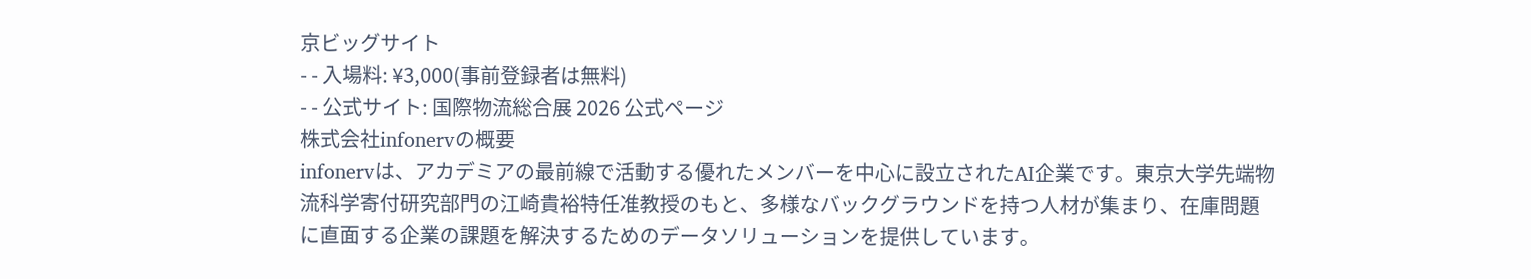京ビッグサイト
- - 入場料: ¥3,000(事前登録者は無料)
- - 公式サイト: 国際物流総合展 2026 公式ページ
株式会社infonervの概要
infonervは、アカデミアの最前線で活動する優れたメンバーを中心に設立されたAI企業です。東京大学先端物流科学寄付研究部門の江崎貴裕特任准教授のもと、多様なバックグラウンドを持つ人材が集まり、在庫問題に直面する企業の課題を解決するためのデータソリューションを提供しています。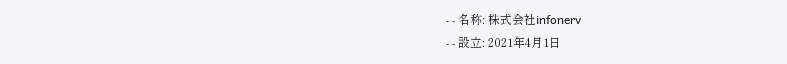- - 名称: 株式会社infonerv
- - 設立: 2021年4月1日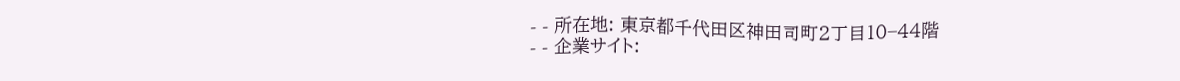- - 所在地: 東京都千代田区神田司町2丁目10−44階
- - 企業サイト: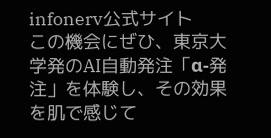infonerv公式サイト
この機会にぜひ、東京大学発のAI自動発注「α-発注」を体験し、その効果を肌で感じて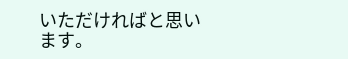いただければと思います。